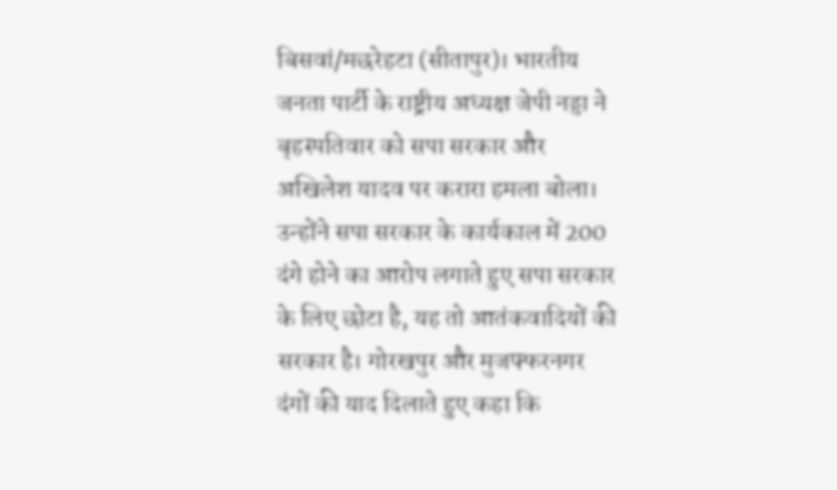बिसवां/मछरेहटा (सीतापुर)। भारतीय जनता पार्टी के राष्ट्रीय अध्यक्ष जेपी नड्डा ने बृहस्पतिवार को सपा सरकार और अखिलेश यादव पर करारा हमला बोला। उन्होंने सपा सरकार के कार्यकाल में 200 दंगे होने का आरोप लगाते हुए सपा सरकार के लिए छोटा है, यह तो आतंकवादियों की सरकार है। गोरखपुर और मुजफ्फरनगर दंगों की याद दिलाते हुए कहा कि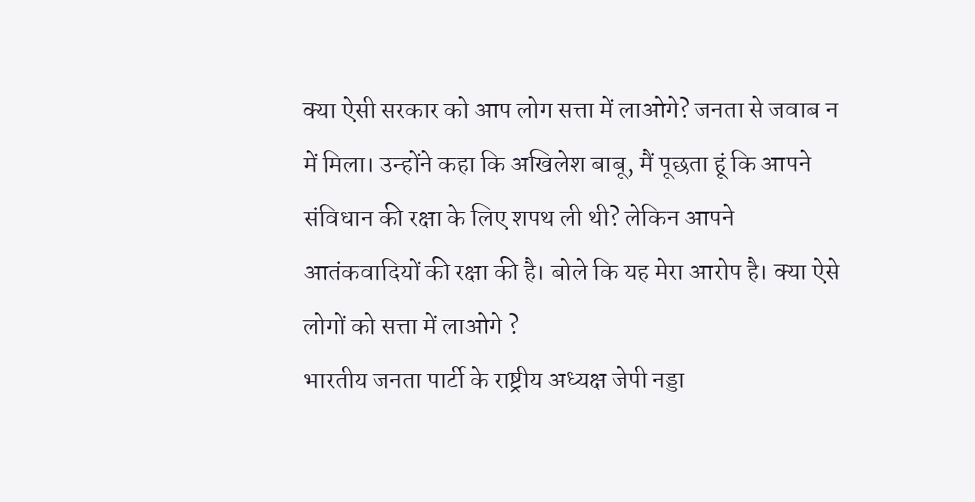क्या ऐसी सरकार को आप लोग सत्ता में लाओगे? जनता से जवाब न में मिला। उन्होंने कहा कि अखिलेश बाबू, मैं पूछता हूं कि आपने संविधान की रक्षा के लिए शपथ ली थी? लेकिन आपने आतंकवादियों की रक्षा की है। बोले कि यह मेरा आरोप है। क्या ऐसे लोगों को सत्ता में लाओगे ?
भारतीय जनता पार्टी के राष्ट्रीय अध्यक्ष जेपी नड्डा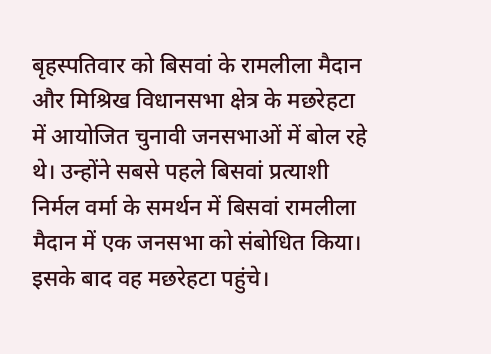बृहस्पतिवार को बिसवां के रामलीला मैदान और मिश्रिख विधानसभा क्षेत्र के मछरेहटा में आयोजित चुनावी जनसभाओं में बोल रहे थे। उन्होंने सबसे पहले बिसवां प्रत्याशी निर्मल वर्मा के समर्थन में बिसवां रामलीला मैदान में एक जनसभा को संबोधित किया। इसके बाद वह मछरेहटा पहुंचे।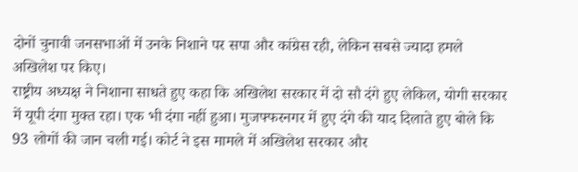दोनों चुनावी जनसभाओं में उनके निशाने पर सपा और कांग्रेस रही, लेकिन सबसे ज्यादा हमले अखिलेश पर किए।
राष्ट्रीय अध्यक्ष ने निशाना साधते हुए कहा कि अखिलेश सरकार में दो सौ दंगे हुए लेकिल, योगी सरकार में यूपी दंगा मुक्त रहा। एक भी दंगा नहीं हुआ। मुजफ्फरनगर में हुए दंगे की याद दिलाते हुए बोले कि 93 लोगों की जान चली गई। कोर्ट ने इस मामले में अखिलेश सरकार और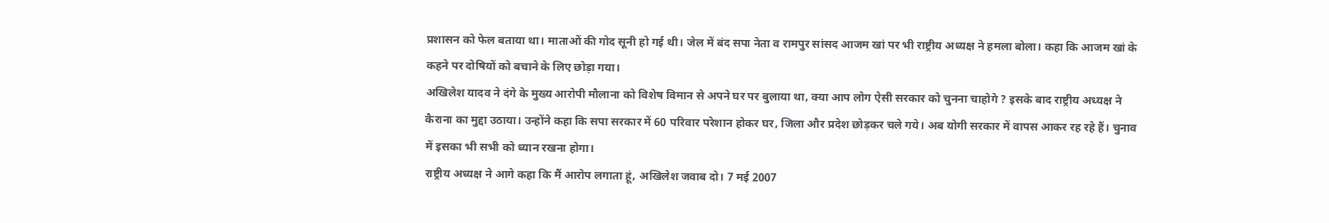प्रशासन को फेल बताया था। माताओं की गोद सूनी हो गई थी। जेल में बंद सपा नेता व रामपुर सांसद आजम खां पर भी राष्ट्रीय अध्यक्ष ने हमला बोला। कहा कि आजम खां के कहने पर दोषियों को बचाने के लिए छोड़ा गया।
अखिलेश यादव ने दंगे के मुख्य आरोपी मौलाना को विशेष विमान से अपने घर पर बुलाया था, क्या आप लोग ऐसी सरकार को चुनना चाहोगे ? इसके बाद राष्ट्रीय अध्यक्ष ने कैराना का मुद्दा उठाया। उन्होंने कहा कि सपा सरकार में 60 परिवार परेशान होकर घर, जिला और प्रदेश छोड़कर चले गये। अब योगी सरकार में वापस आकर रह रहे हैं। चुनाव में इसका भी सभी को ध्यान रखना होगा।
राष्ट्रीय अध्यक्ष ने आगे कहा कि मैं आरोप लगाता हूं, अखिलेश जवाब दो। 7 मई 2007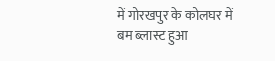में गोरखपुर के कोलघर में बम ब्लास्ट हुआ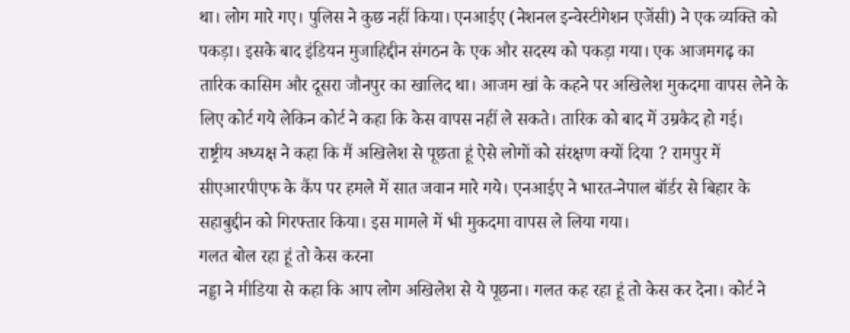था। लोग मारे गए। पुलिस ने कुछ नहीं किया। एनआईए (नेशनल इन्वेस्टीगेशन एजेंसी) ने एक व्यक्ति को पकड़ा। इसके बाद इंडियन मुजाहिद्दीन संगठन के एक और सदस्य को पकड़ा गया। एक आजमगढ़ का तारिक कासिम और दूसरा जौनपुर का खालिद था। आजम खां के कहने पर अखिलेश मुकदमा वापस लेने के लिए कोर्ट गये लेकिन कोर्ट ने कहा कि केस वापस नहीं ले सकते। तारिक को बाद में उम्रकैद हो गई।
राष्ट्रीय अध्यक्ष ने कहा कि मैं अखिलेश से पूछता हूं ऐसे लोगों को संरक्षण क्यों दिया ? रामपुर में सीएआरपीएफ के कैंप पर हमले में सात जवान मारे गये। एनआईए ने भारत-नेपाल बॉर्डर से बिहार के सहाबुद्दीन को गिरफ्तार किया। इस मामले में भी मुकदमा वापस ले लिया गया।
गलत बोल रहा हूं तो केस करना
नड्डा ने मीडिया से कहा कि आप लोग अखिलेश से ये पूछना। गलत कह रहा हूं तो केस कर देना। कोर्ट ने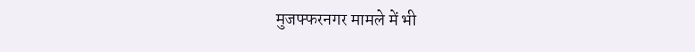मुजफ्फरनगर मामले में भी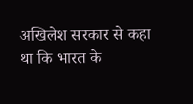अखिलेश सरकार से कहा था कि भारत के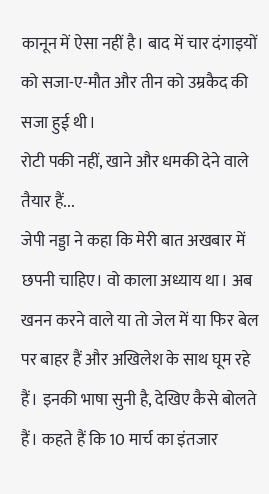कानून में ऐसा नहीं है। बाद में चार दंगाइयों को सजा-ए-मौत और तीन को उम्रकैद की सजा हुई थी।
रोटी पकी नहीं, खाने और धमकी देने वाले तैयार हैं...
जेपी नड्डा ने कहा कि मेरी बात अखबार में छपनी चाहिए। वो काला अध्याय था। अब खनन करने वाले या तो जेल में या फिर बेल पर बाहर हैं और अखिलेश के साथ घूम रहे हैं। इनकी भाषा सुनी है, देखिए कैसे बोलते हैं। कहते हैं कि 10 मार्च का इंतजार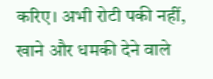करिए। अभी रोटी पकी नहीं, खाने और धमकी देने वाले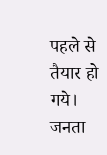पहले से तैयार हो गये। जनता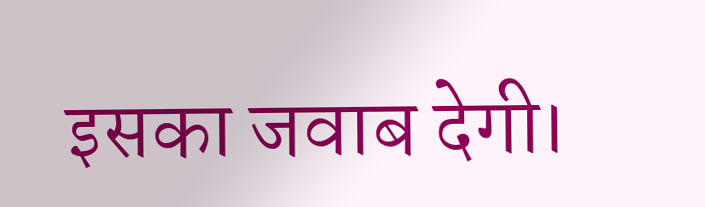इसका जवाब देगी।